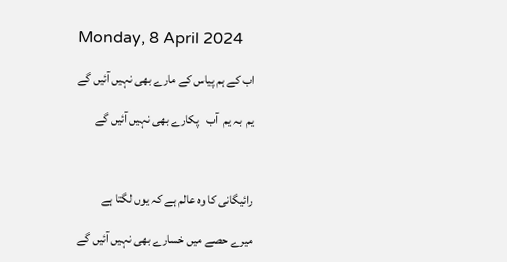Monday, 8 April 2024

اب کے ہم پیاس کے مارے بھی نہیں آئیں گے

یم  بہ یم  آب   پکارے بھی نہیں آئیں گے



رائیگانی کا وہ عالم ہے کہ یوں لگتا ہے

میرے حصے میں خسارے بھی نہیں آئیں گے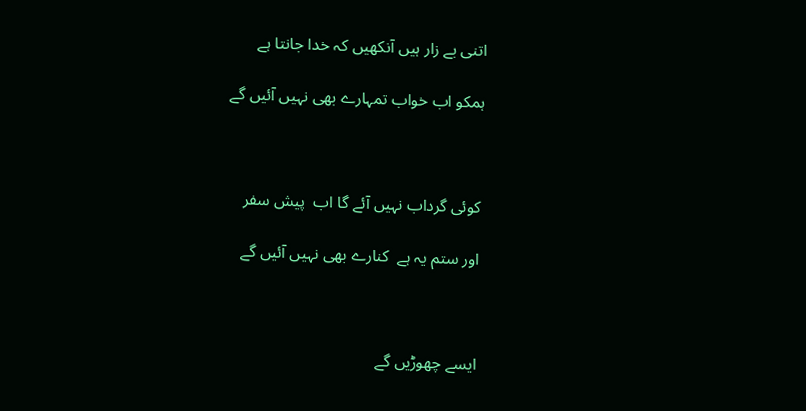اتنی بے زار ہیں آنکھیں کہ خدا جانتا ہے

ہمکو اب خواب تمہارے بھی نہیں آئیں گے



کوئی گرداب نہیں آئے گا اب  پیش سفر

اور ستم یہ ہے  کنارے بھی نہیں آئیں گے



ایسے چھوڑیں گے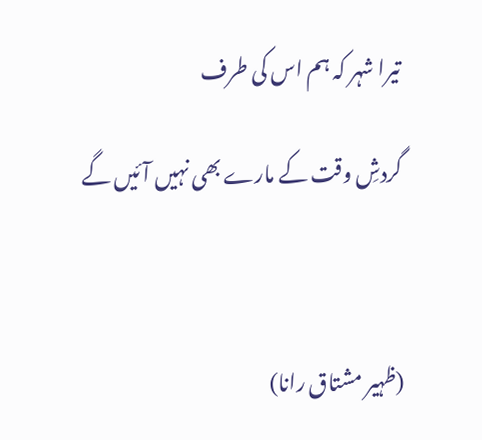تیرا شہر کہ ہم اس کی طرف

گردشِ وقت کے مارے بھی نہیں آئیں گے



(ظہیر مشتاق رانا)